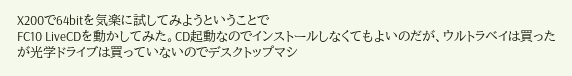X200で64bitを気楽に試してみようということで
FC10 LiveCDを動かしてみた。CD起動なのでインストールしなくてもよいのだが、ウルトラベイは買ったが光学ドライブは買っていないのでデスクトップマシ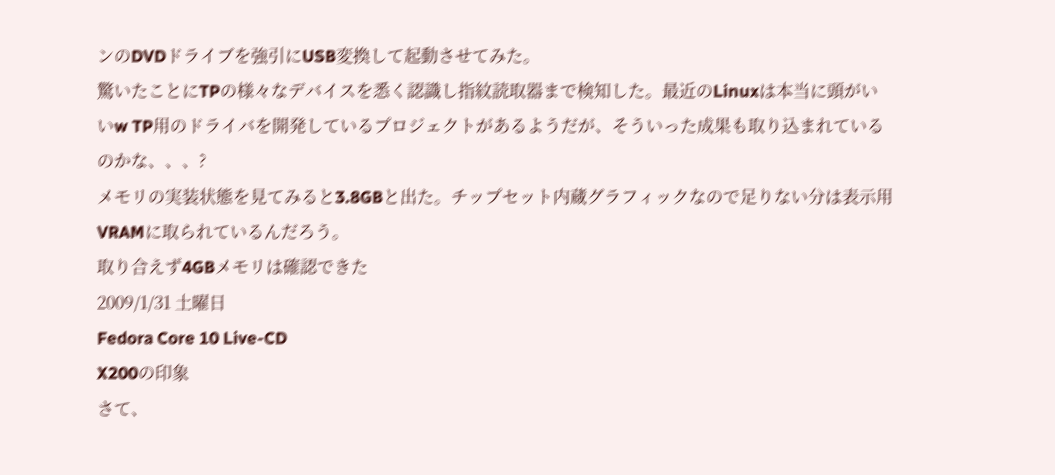ンのDVDドライブを強引にUSB変換して起動させてみた。
驚いたことにTPの様々なデバイスを悉く認識し指紋読取器まで検知した。最近のLinuxは本当に頭がいいw TP用のドライバを開発しているプロジェクトがあるようだが、そういった成果も取り込まれているのかな、、、?
メモリの実装状態を見てみると3.8GBと出た。チップセット内蔵グラフィックなので足りない分は表示用VRAMに取られているんだろう。
取り合えず4GBメモリは確認できた
2009/1/31 土曜日
Fedora Core 10 Live-CD
X200の印象
さて、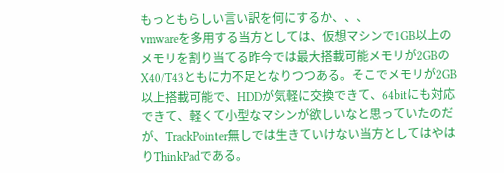もっともらしい言い訳を何にするか、、、
vmwareを多用する当方としては、仮想マシンで1GB以上のメモリを割り当てる昨今では最大搭載可能メモリが2GBのX40/T43ともに力不足となりつつある。そこでメモリが2GB以上搭載可能で、HDDが気軽に交換できて、64bitにも対応できて、軽くて小型なマシンが欲しいなと思っていたのだが、TrackPointer無しでは生きていけない当方としてはやはりThinkPadである。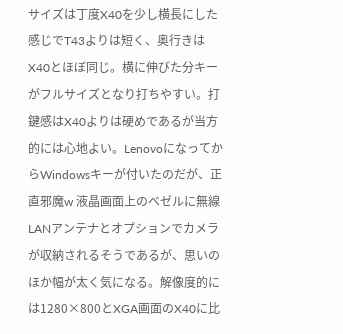サイズは丁度X40を少し横長にした感じでT43よりは短く、奥行きはX40とほぼ同じ。横に伸びた分キーがフルサイズとなり打ちやすい。打鍵感はX40よりは硬めであるが当方的には心地よい。LenovoになってからWindowsキーが付いたのだが、正直邪魔w 液晶画面上のベゼルに無線LANアンテナとオプションでカメラが収納されるそうであるが、思いのほか幅が太く気になる。解像度的には1280×800とXGA画面のX40に比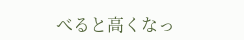べると高くなっ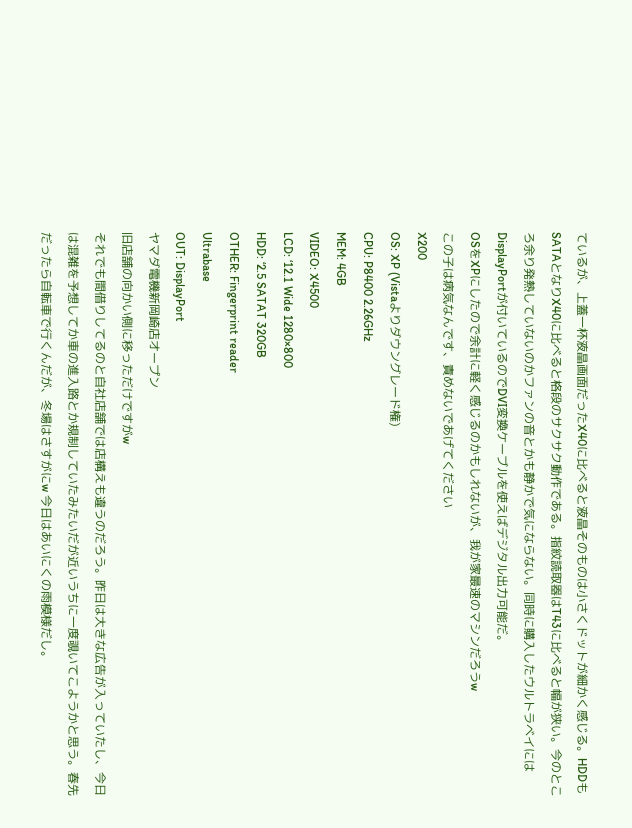ているが、上蓋一杯液晶画面だったX40に比べると液晶そのものは小さくドットが細かく感じる。HDDもSATAとなりX40に比べると格段のサクサク動作である。指紋読取器はT43に比べると幅が狭い。今のところ余り発熱していないのかファンの音とかも静かで気にならない。同時に購入したウルトラベイにはDisplayPortが付いているのでDVI変換ケーブルを使えばデジタル出力可能だ。
OSをXPにしたので余計に軽く感じるのかもしれないが、我が家最速のマシンだろうw
この子は病気なんです、責めないであげてください
X200
OS: XP (Vistaよりダウングレード権)
CPU: P8400 2.26GHz
MEM: 4GB
VIDEO: X4500
LCD: ‘12.1 Wide 1280×800
HDD: ‘2.5 SATAT 320GB
OTHER: Fingerprint reader
Ultrabase
OUT: DisplayPort
ヤマダ電機新岡崎店オープン
旧店舗の向かい側に移っただけですがw
それでも間借りしてるのと自社店舗では店構えも違うのだろう。昨日は大きな広告が入っていたし、今日は混雑を予想してか車の進入路とか規制していたみたいだが近いうちに一度覗いてこようかと思う。春先だったら自転車で行くんだが、冬場はさすがにw 今日はあいにくの雨模様だし。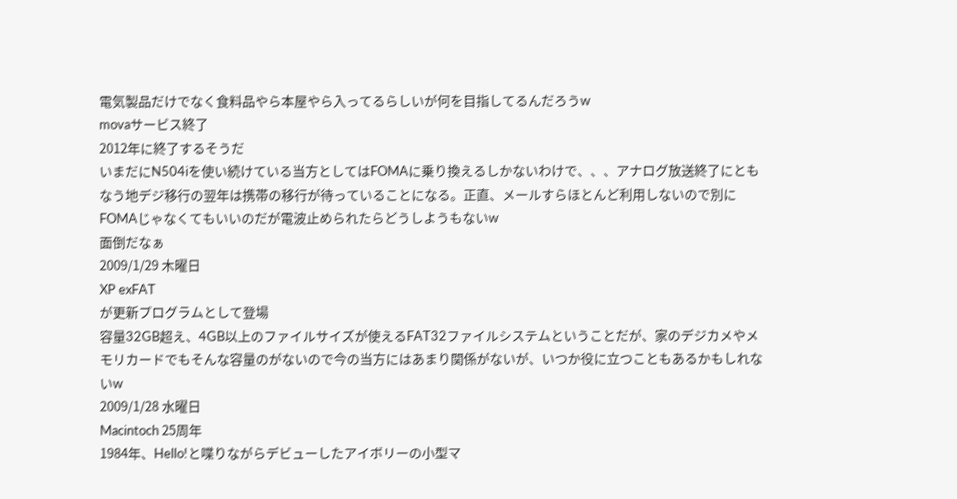電気製品だけでなく食料品やら本屋やら入ってるらしいが何を目指してるんだろうw
movaサービス終了
2012年に終了するそうだ
いまだにN504iを使い続けている当方としてはFOMAに乗り換えるしかないわけで、、、アナログ放送終了にともなう地デジ移行の翌年は携帯の移行が待っていることになる。正直、メールすらほとんど利用しないので別にFOMAじゃなくてもいいのだが電波止められたらどうしようもないw
面倒だなぁ
2009/1/29 木曜日
XP exFAT
が更新プログラムとして登場
容量32GB超え、4GB以上のファイルサイズが使えるFAT32ファイルシステムということだが、家のデジカメやメモリカードでもそんな容量のがないので今の当方にはあまり関係がないが、いつか役に立つこともあるかもしれないw
2009/1/28 水曜日
Macintoch 25周年
1984年、Hello!と喋りながらデビューしたアイボリーの小型マ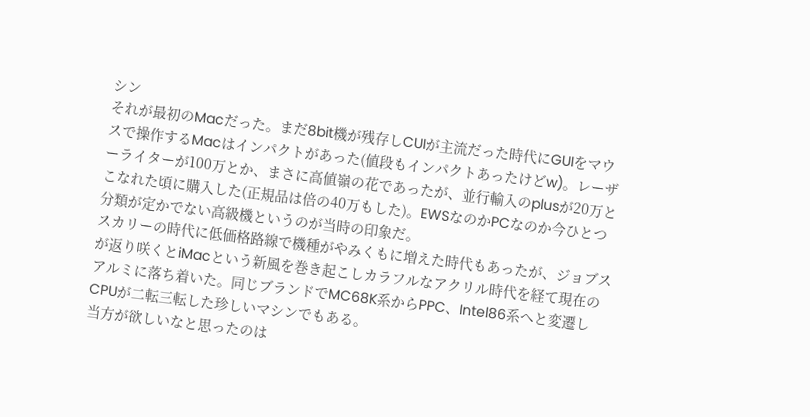シン
それが最初のMacだった。まだ8bit機が残存しCUIが主流だった時代にGUIをマウスで操作するMacはインパクトがあった(値段もインパクトあったけどw)。レーザーライターが100万とか、まさに高値嶺の花であったが、並行輸入のplusが20万とこなれた頃に購入した(正規品は倍の40万もした)。EWSなのかPCなのか今ひとつ分類が定かでない高級機というのが当時の印象だ。
スカリーの時代に低価格路線で機種がやみくもに増えた時代もあったが、ジョブスが返り咲くとiMacという新風を巻き起こしカラフルなアクリル時代を経て現在のアルミに落ち着いた。同じブランドでMC68K系からPPC、Intel86系へと変遷しCPUが二転三転した珍しいマシンでもある。
当方が欲しいなと思ったのは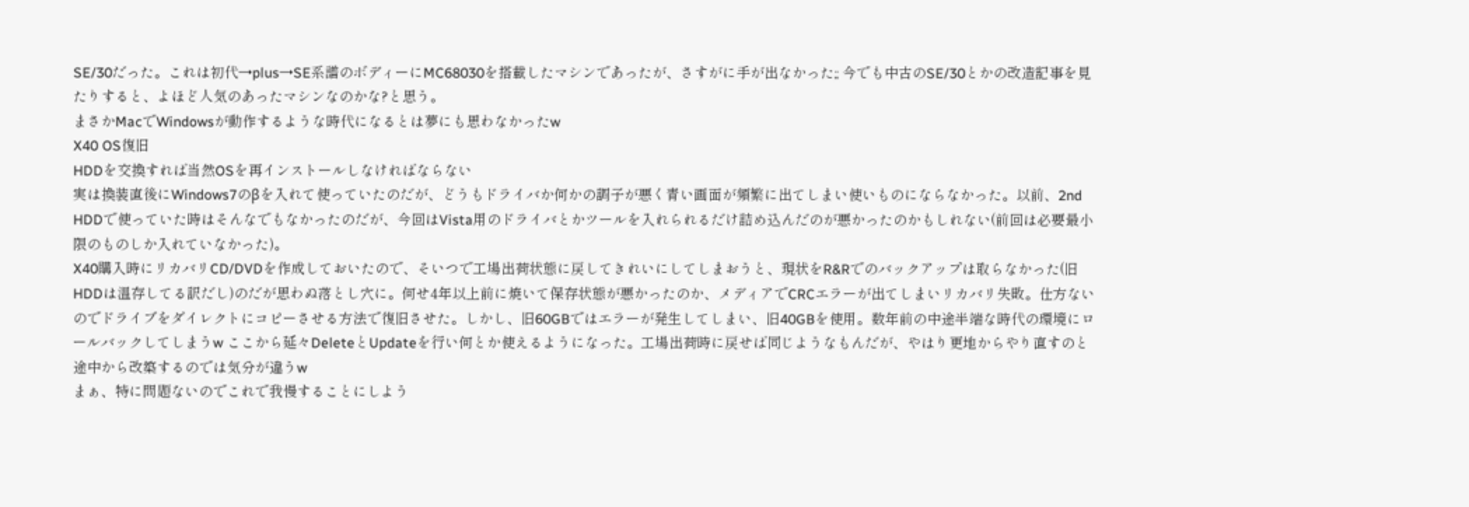SE/30だった。これは初代→plus→SE系譜のボディーにMC68030を搭載したマシンであったが、さすがに手が出なかった;; 今でも中古のSE/30とかの改造記事を見たりすると、よほど人気のあったマシンなのかな?と思う。
まさかMacでWindowsが動作するような時代になるとは夢にも思わなかったw
X40 OS復旧
HDDを交換すれば当然OSを再インストールしなければならない
実は換装直後にWindows7のβを入れて使っていたのだが、どうもドライバか何かの調子が悪く青い画面が頻繁に出てしまい使いものにならなかった。以前、2nd HDDで使っていた時はそんなでもなかったのだが、今回はVista用のドライバとかツールを入れられるだけ詰め込んだのが悪かったのかもしれない(前回は必要最小限のものしか入れていなかった)。
X40購入時にリカバリCD/DVDを作成しておいたので、そいつで工場出荷状態に戻してきれいにしてしまおうと、現状をR&Rでのバックアップは取らなかった(旧HDDは温存してる訳だし)のだが思わぬ落とし穴に。何せ4年以上前に焼いて保存状態が悪かったのか、メディアでCRCエラーが出てしまいリカバリ失敗。仕方ないのでドライブをダイレクトにコピーさせる方法で復旧させた。しかし、旧60GBではエラーが発生してしまい、旧40GBを使用。数年前の中途半端な時代の環境にロールバックしてしまうw ここから延々DeleteとUpdateを行い何とか使えるようになった。工場出荷時に戻せば同じようなもんだが、やはり更地からやり直すのと途中から改築するのでは気分が違うw
まぁ、特に問題ないのでこれで我慢することにしよう